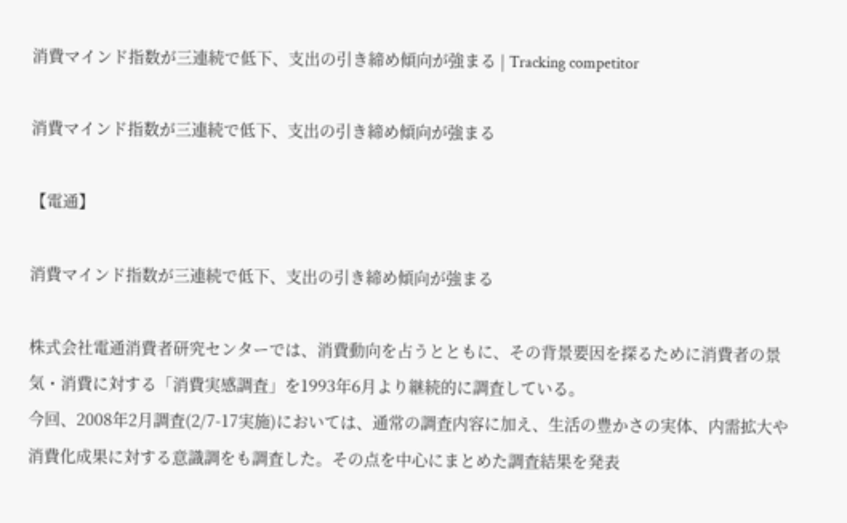消費マインド指数が三連続で低下、支出の引き締め傾向が強まる | Tracking competitor

消費マインド指数が三連続で低下、支出の引き締め傾向が強まる

【電通】

消費マインド指数が三連続で低下、支出の引き締め傾向が強まる

株式会社電通消費者研究センターでは、消費動向を占うとともに、その背景要因を探るために消費者の景気・消費に対する「消費実感調査」を1993年6月より継続的に調査している。
今回、2008年2月調査(2/7-17実施)においては、通常の調査内容に加え、生活の豊かさの実体、内需拡大や消費化成果に対する意識調をも調査した。その点を中心にまとめた調査結果を発表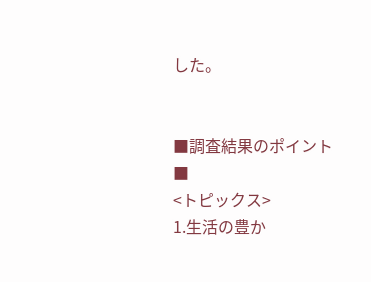した。


■調査結果のポイント■
<トピックス>
1.生活の豊か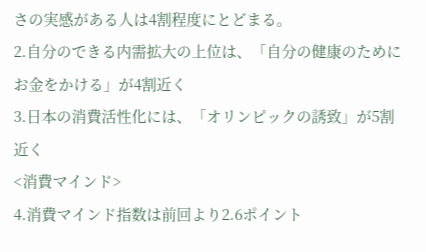さの実感がある人は4割程度にとどまる。
2.自分のできる内需拡大の上位は、「自分の健康のためにお金をかける」が4割近く
3.日本の消費活性化には、「オリンピックの誘致」が5割近く
<消費マインド>
4.消費マインド指数は前回より2.6ポイント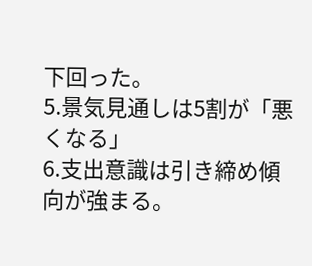下回った。
5.景気見通しは5割が「悪くなる」
6.支出意識は引き締め傾向が強まる。